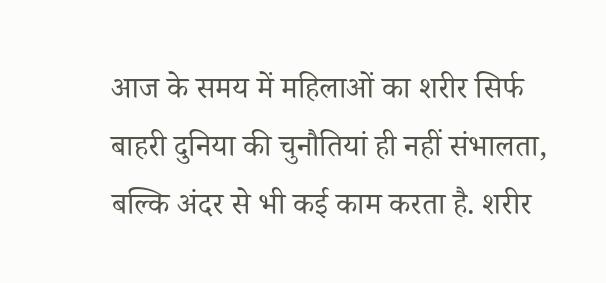आज के समय में महिलाओं का शरीर सिर्फ बाहरी दुनिया की चुनौतियां ही नहीं संभालता, बल्कि अंदर से भी कई काम करता है. शरीर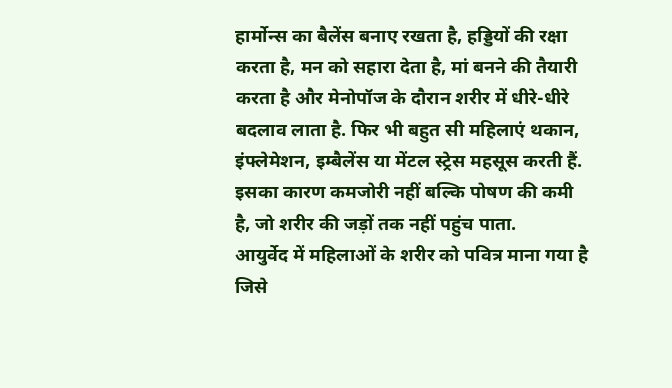हार्मोन्स का बैलेंस बनाए रखता है, हड्डियों की रक्षा करता है, मन को सहारा देता है, मां बनने की तैयारी करता है और मेनोपॉज के दौरान शरीर में धीरे-धीरे बदलाव लाता है. फिर भी बहुत सी महिलाएं थकान, इंफ्लेमेशन, इम्बैलेंस या मेंटल स्ट्रेस महसूस करती हैं. इसका कारण कमजोरी नहीं बल्कि पोषण की कमी है, जो शरीर की जड़ों तक नहीं पहुंच पाता.
आयुर्वेद में महिलाओं के शरीर को पवित्र माना गया है जिसे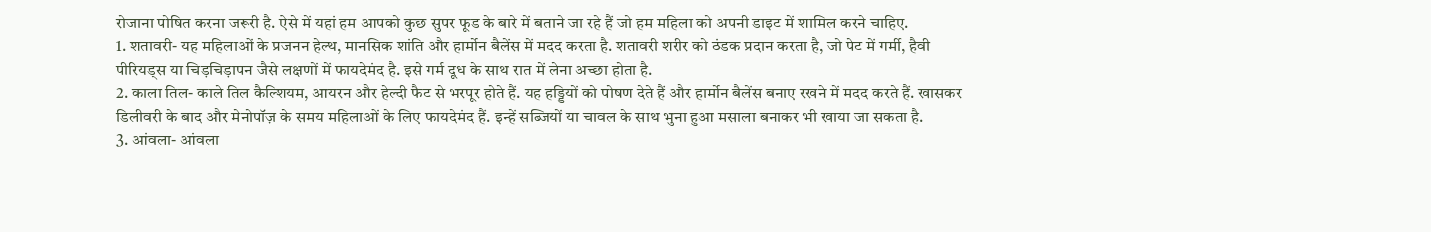रोजाना पोषित करना जरूरी है. ऐसे में यहां हम आपको कुछ सुपर फूड के बारे में बताने जा रहे हैं जो हम महिला को अपनी डाइट में शामिल करने चाहिए.
1. शतावरी- यह महिलाओं के प्रजनन हेल्थ, मानसिक शांति और हार्मोन बैलेंस में मदद करता है. शतावरी शरीर को ठंडक प्रदान करता है, जो पेट में गर्मी, हैवी पीरियड्स या चिड़चिड़ापन जैसे लक्षणों में फायदेमंद है. इसे गर्म दूध के साथ रात में लेना अच्छा होता है.
2. काला तिल- काले तिल कैल्शियम, आयरन और हेल्दी फैट से भरपूर होते हैं. यह हड्डियों को पोषण देते हैं और हार्मोन बैलेंस बनाए रखने में मदद करते हैं. खासकर डिलीवरी के बाद और मेनोपॉज़ के समय महिलाओं के लिए फायदेमंद हैं. इन्हें सब्जियों या चावल के साथ भुना हुआ मसाला बनाकर भी खाया जा सकता है.
3. आंवला- आंवला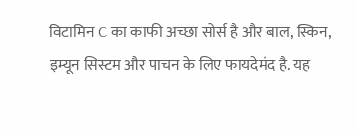विटामिन C का काफी अच्छा सोर्स है और बाल, स्किन, इम्यून सिस्टम और पाचन के लिए फायदेमंद है. यह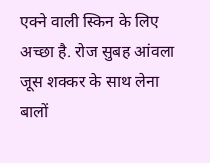एक्ने वाली स्किन के लिए अच्छा है. रोज सुबह आंवला जूस शक्कर के साथ लेना बालों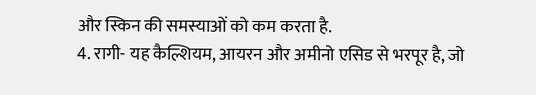और स्किन की समस्याओं को कम करता है.
4. रागी- यह कैल्शियम, आयरन और अमीनो एसिड से भरपूर है, जो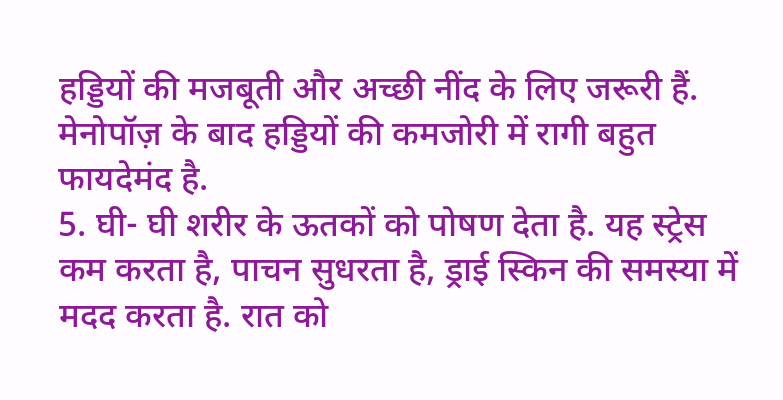हड्डियों की मजबूती और अच्छी नींद के लिए जरूरी हैं. मेनोपॉज़ के बाद हड्डियों की कमजोरी में रागी बहुत फायदेमंद है.
5. घी- घी शरीर के ऊतकों को पोषण देता है. यह स्ट्रेस कम करता है, पाचन सुधरता है, ड्राई स्किन की समस्या में मदद करता है. रात को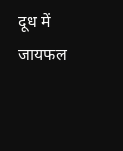दूध में जायफल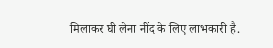मिलाकर घी लेना नींद के लिए लाभकारी है.